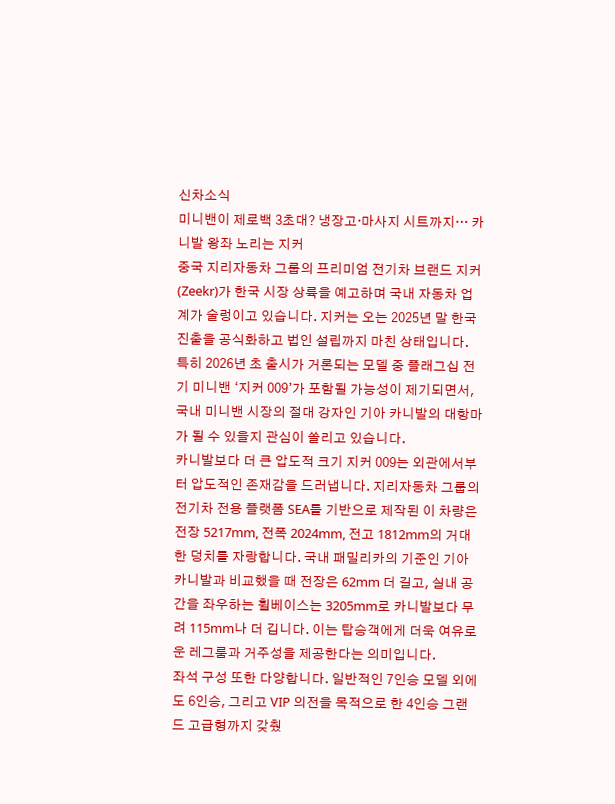신차소식
미니밴이 제로백 3초대? 냉장고·마사지 시트까지… 카니발 왕좌 노리는 지커
중국 지리자동차 그룹의 프리미엄 전기차 브랜드 지커(Zeekr)가 한국 시장 상륙을 예고하며 국내 자동차 업계가 술렁이고 있습니다. 지커는 오는 2025년 말 한국 진출을 공식화하고 법인 설립까지 마친 상태입니다. 특히 2026년 초 출시가 거론되는 모델 중 플래그십 전기 미니밴 ‘지커 009’가 포함될 가능성이 제기되면서, 국내 미니밴 시장의 절대 강자인 기아 카니발의 대항마가 될 수 있을지 관심이 쏠리고 있습니다.
카니발보다 더 큰 압도적 크기 지커 009는 외관에서부터 압도적인 존재감을 드러냅니다. 지리자동차 그룹의 전기차 전용 플랫폼 SEA를 기반으로 제작된 이 차량은 전장 5217mm, 전폭 2024mm, 전고 1812mm의 거대한 덩치를 자랑합니다. 국내 패밀리카의 기준인 기아 카니발과 비교했을 때 전장은 62mm 더 길고, 실내 공간을 좌우하는 휠베이스는 3205mm로 카니발보다 무려 115mm나 더 깁니다. 이는 탑승객에게 더욱 여유로운 레그룸과 거주성을 제공한다는 의미입니다.
좌석 구성 또한 다양합니다. 일반적인 7인승 모델 외에도 6인승, 그리고 VIP 의전을 목적으로 한 4인승 그랜드 고급형까지 갖췄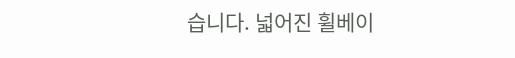습니다. 넓어진 휠베이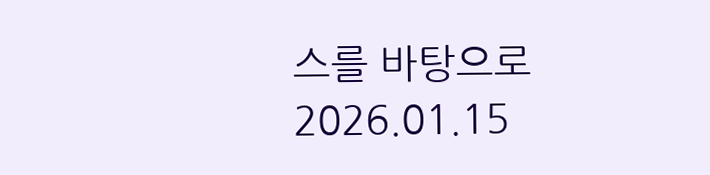스를 바탕으로
2026.01.15